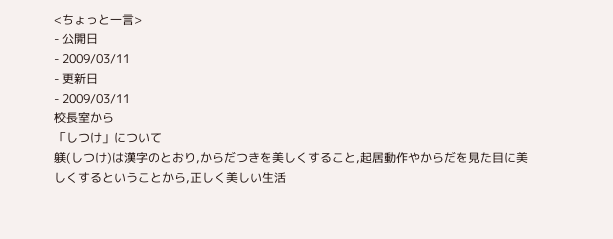<ちょっと一言>
- 公開日
- 2009/03/11
- 更新日
- 2009/03/11
校長室から
「しつけ」について
躾(しつけ)は漢字のとおり,からだつきを美しくすること,起居動作やからだを見た目に美しくするということから,正しく美しい生活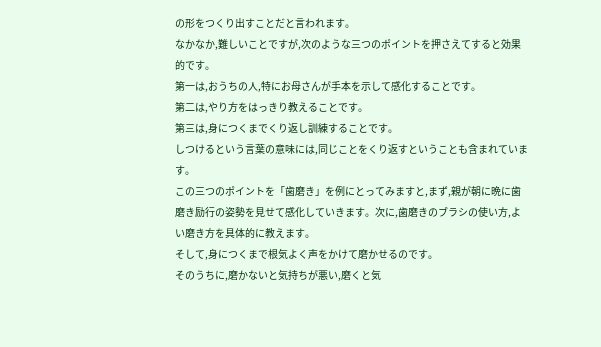の形をつくり出すことだと言われます。
なかなか,難しいことですが,次のような三つのポイントを押さえてすると効果的です。
第一は,おうちの人,特にお母さんが手本を示して感化することです。
第二は,やり方をはっきり教えることです。
第三は,身につくまでくり返し訓練することです。
しつけるという言葉の意味には,同じことをくり返すということも含まれています。
この三つのポイントを「歯磨き」を例にとってみますと,まず,親が朝に晩に歯磨き励行の姿勢を見せて感化していきます。次に,歯磨きのブラシの使い方,よい磨き方を具体的に教えます。
そして,身につくまで根気よく声をかけて磨かせるのです。
そのうちに,磨かないと気持ちが悪い,磨くと気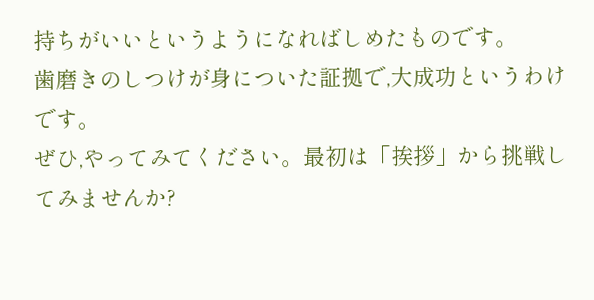持ちがいいというようになればしめたものです。
歯磨きのしつけが身についた証拠で,大成功というわけです。
ぜひ,やってみてください。最初は「挨拶」から挑戦してみませんか?